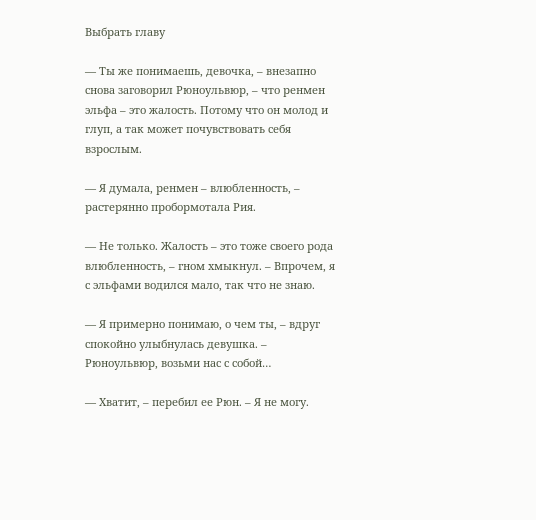Выбрать главу

— Ты же понимаешь, девочка, – внезапно снова заговорил Рюноульвюр, – что ренмен эльфа – это жалость. Потому что он молод и глуп, а так может почувствовать себя взрослым.

— Я думала, ренмен – влюбленность, – растерянно пробормотала Рия.

— Не только. Жалость – это тоже своего рода влюбленность, – гном хмыкнул. – Впрочем, я с эльфами водился мало, так что не знаю.

— Я примерно понимаю, о чем ты, – вдруг спокойно улыбнулась девушка. – Рюноульвюр, возьми нас с собой…

— Хватит, – перебил ее Рюн. – Я не могу.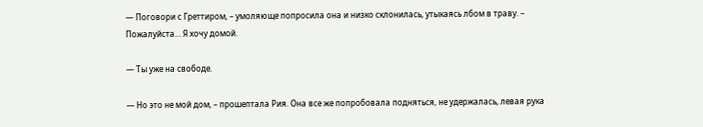— Поговори с Греттиром, – умоляюще попросила она и низко склонилась, утыкаясь лбом в траву. – Пожалуйста… Я хочу домой.

— Ты уже на свободе.

— Но это не мой дом, – прошептала Рия. Она все же попробовала подняться, не удержалась, левая рука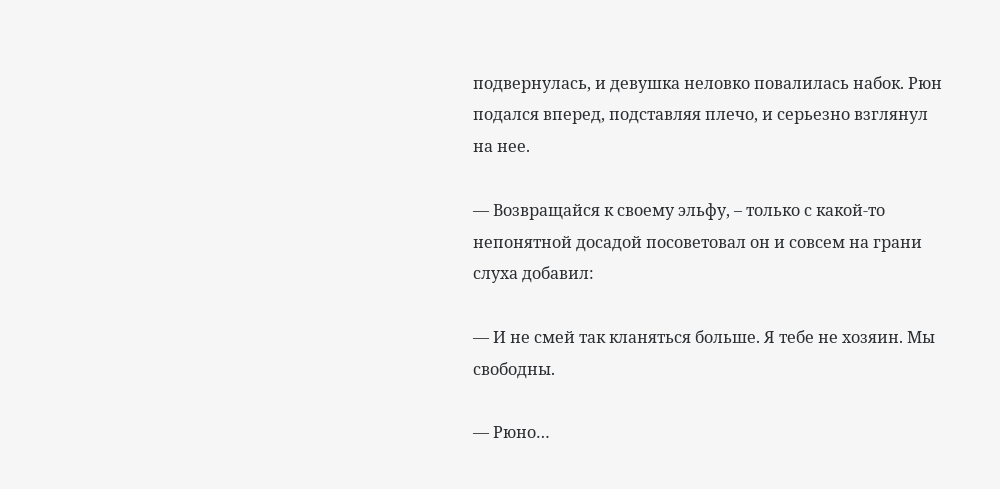подвернулась, и девушка неловко повалилась набок. Рюн подался вперед, подставляя плечо, и серьезно взглянул на нее.

— Возвращайся к своему эльфу, – только с какой-то непонятной досадой посоветовал он и совсем на грани слуха добавил:

— И не смей так кланяться больше. Я тебе не хозяин. Мы свободны.

— Рюно…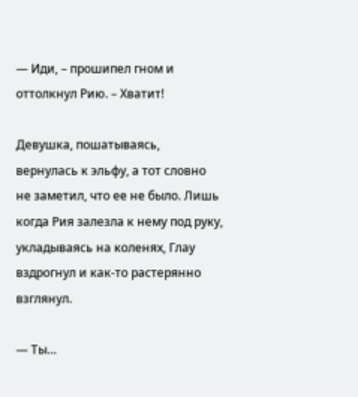— Иди, – прошипел гном и оттолкнул Рию. – Хватит!

Девушка, пошатываясь, вернулась к эльфу, а тот словно не заметил, что ее не было. Лишь когда Рия залезла к нему под руку, укладываясь на коленях, Глау вздрогнул и как-то растерянно взглянул.

— Ты…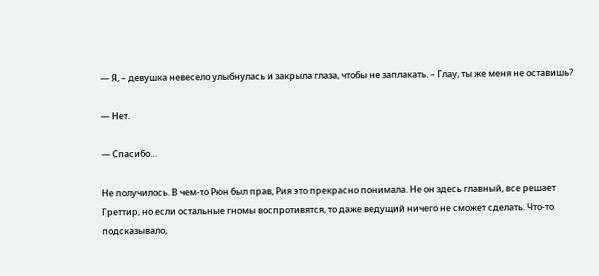— Я, – девушка невесело улыбнулась и закрыла глаза, чтобы не заплакать. – Глау, ты же меня не оставишь?

— Нет.

— Спасибо…

Не получилось. В чем-то Рюн был прав, Рия это прекрасно понимала. Не он здесь главный, все решает Греттир, но если остальные гномы воспротивятся, то даже ведущий ничего не сможет сделать. Что-то подсказывало,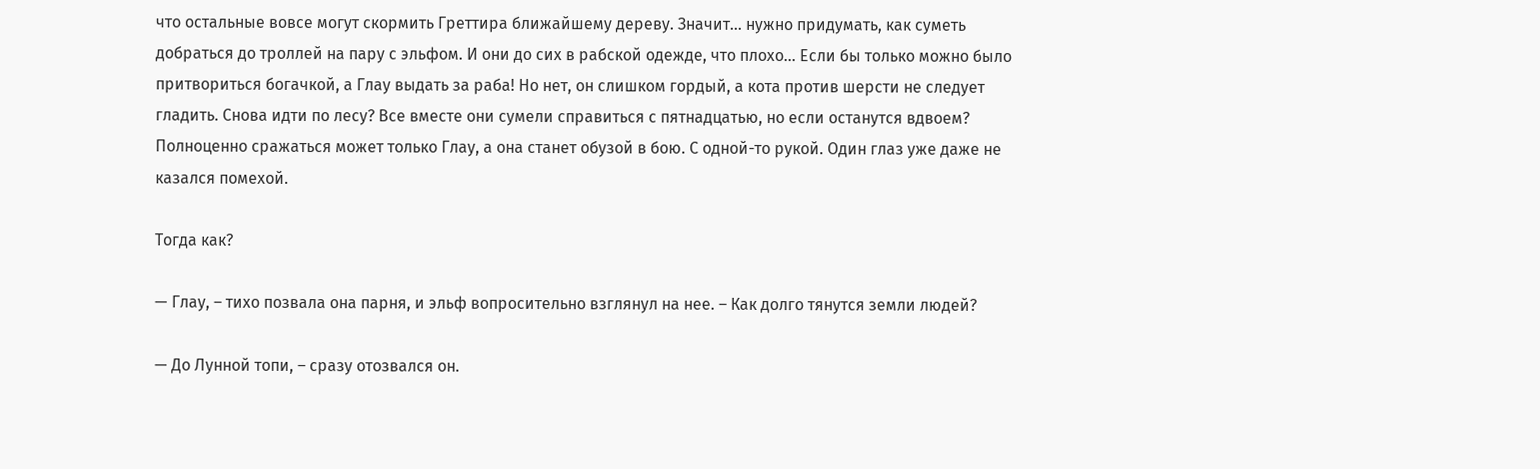что остальные вовсе могут скормить Греттира ближайшему дереву. Значит… нужно придумать, как суметь добраться до троллей на пару с эльфом. И они до сих в рабской одежде, что плохо… Если бы только можно было притвориться богачкой, а Глау выдать за раба! Но нет, он слишком гордый, а кота против шерсти не следует гладить. Снова идти по лесу? Все вместе они сумели справиться с пятнадцатью, но если останутся вдвоем? Полноценно сражаться может только Глау, а она станет обузой в бою. С одной-то рукой. Один глаз уже даже не казался помехой.

Тогда как?

— Глау, – тихо позвала она парня, и эльф вопросительно взглянул на нее. – Как долго тянутся земли людей?

— До Лунной топи, – сразу отозвался он.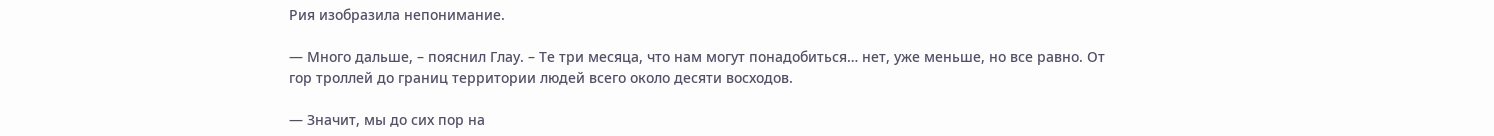Рия изобразила непонимание.

— Много дальше, – пояснил Глау. – Те три месяца, что нам могут понадобиться… нет, уже меньше, но все равно. От гор троллей до границ территории людей всего около десяти восходов.

— Значит, мы до сих пор на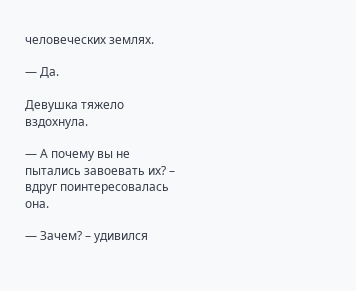человеческих землях.

— Да.

Девушка тяжело вздохнула.

— А почему вы не пытались завоевать их? – вдруг поинтересовалась она.

— Зачем? – удивился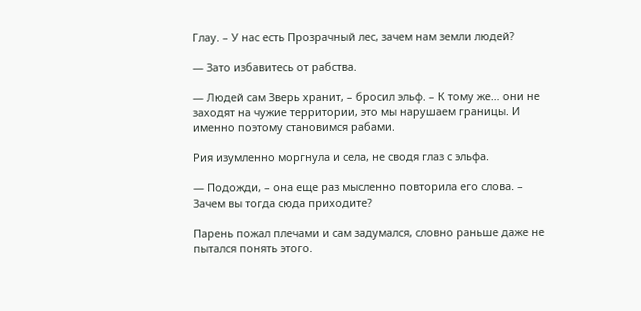Глау. – У нас есть Прозрачный лес, зачем нам земли людей?

— Зато избавитесь от рабства.

— Людей сам Зверь хранит, – бросил эльф. – К тому же… они не заходят на чужие территории, это мы нарушаем границы. И именно поэтому становимся рабами.

Рия изумленно моргнула и села, не сводя глаз с эльфа.

— Подожди, – она еще раз мысленно повторила его слова. – Зачем вы тогда сюда приходите?

Парень пожал плечами и сам задумался, словно раньше даже не пытался понять этого.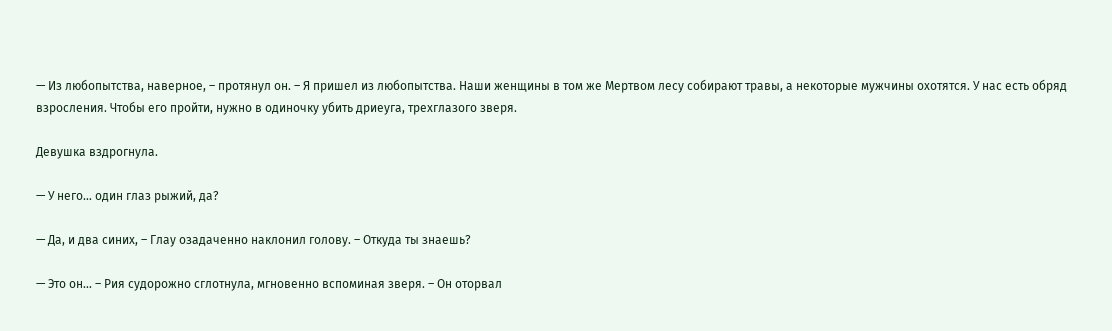— Из любопытства, наверное, – протянул он. – Я пришел из любопытства. Наши женщины в том же Мертвом лесу собирают травы, а некоторые мужчины охотятся. У нас есть обряд взросления. Чтобы его пройти, нужно в одиночку убить дриеуга, трехглазого зверя.

Девушка вздрогнула.

— У него… один глаз рыжий, да?

— Да, и два синих, – Глау озадаченно наклонил голову. – Откуда ты знаешь?

— Это он… – Рия судорожно сглотнула, мгновенно вспоминая зверя. – Он оторвал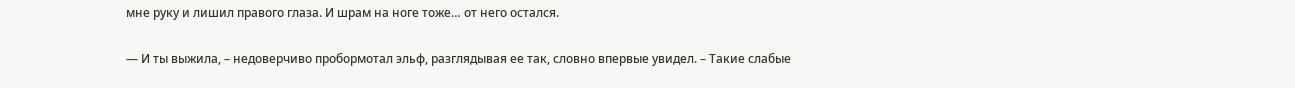мне руку и лишил правого глаза. И шрам на ноге тоже… от него остался.

— И ты выжила, – недоверчиво пробормотал эльф, разглядывая ее так, словно впервые увидел. – Такие слабые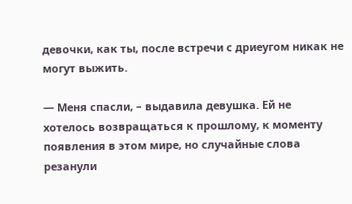девочки, как ты, после встречи с дриеугом никак не могут выжить.

— Меня спасли, – выдавила девушка. Ей не хотелось возвращаться к прошлому, к моменту появления в этом мире, но случайные слова резанули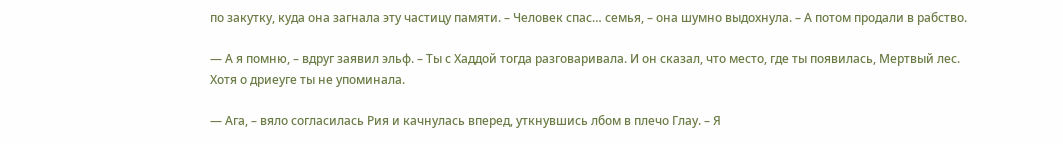по закутку, куда она загнала эту частицу памяти. – Человек спас… семья, – она шумно выдохнула. – А потом продали в рабство.

— А я помню, – вдруг заявил эльф. – Ты с Хаддой тогда разговаривала. И он сказал, что место, где ты появилась, Мертвый лес. Хотя о дриеуге ты не упоминала.

— Ага, – вяло согласилась Рия и качнулась вперед, уткнувшись лбом в плечо Глау. – Я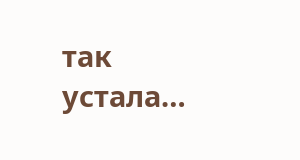так устала…